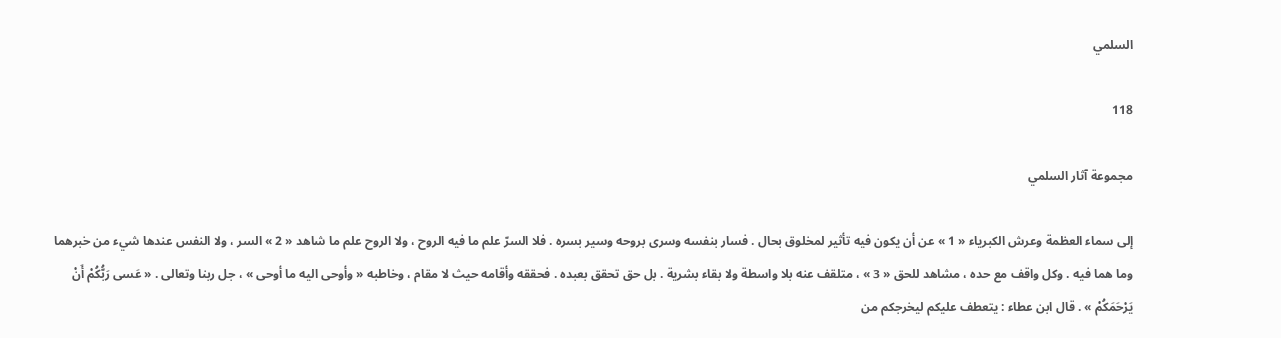السلمي

118

مجموعة آثار السلمي

إلى سماء العظمة وعرش الكبرياء « 1 » عن أن يكون فيه تأثير لمخلوق بحال . فسار بنفسه وسرى بروحه وسير بسره . فلا السرّ علم ما فيه الروح ، ولا الروح علم ما شاهد « 2 » السر ، ولا النفس عندها شيء من خبرهما وما هما فيه . وكل واقف مع حده ، مشاهد للحق « 3 » ، متلقف عنه بلا واسطة ولا بقاء بشرية . بل حق تحقق بعبده . فحققه وأقامه حيث لا مقام ، وخاطبه « وأوحى اليه ما أوحى » ، جل ربنا وتعالى . « عَسى رَبُّكُمْ أَنْ يَرْحَمَكُمْ » . قال ابن عطاء : يتعطف عليكم ليخرجكم من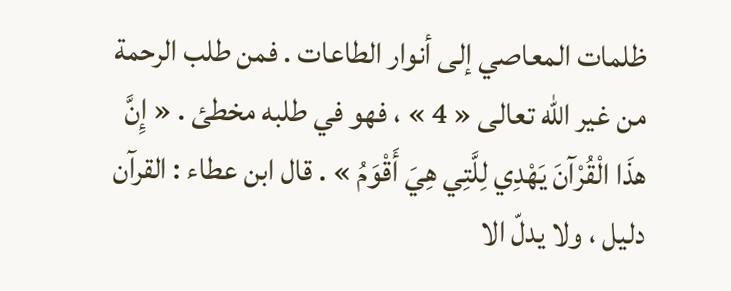ظلمات المعاصي إلى أنوار الطاعات . فمن طلب الرحمة من غير اللّه تعالى « 4 » ، فهو في طلبه مخطئ . « إِنَّ هذَا الْقُرْآنَ يَهْدِي لِلَّتِي هِيَ أَقْوَمُ » . قال ابن عطاء : القرآن دليل ، ولا يدلّ الا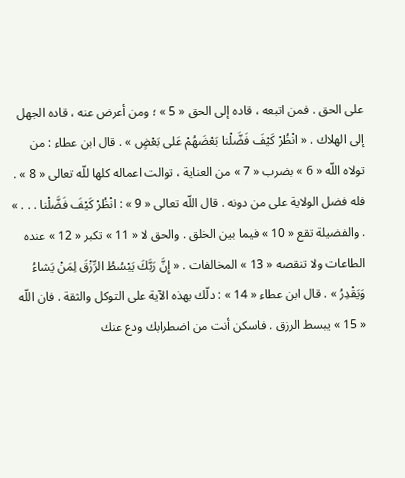على الحق . فمن اتبعه ، قاده إلى الحق « 5 » ؛ ومن أعرض عنه ، قاده الجهل إلى الهلاك . « انْظُرْ كَيْفَ فَضَّلْنا بَعْضَهُمْ عَلى بَعْضٍ » . قال ابن عطاء : من تولاه اللّه « 6 » بضرب « 7 » من العناية ، توالت اعماله كلها للّه تعالى « 8 » . فله فضل الولاية على من دونه . قال اللّه تعالى « 9 » : انْظُرْ كَيْفَ فَضَّلْنا . . . » . والفضيلة تقع « 10 » فيما بين الخلق . والحق لا « 11 » تكبر « 12 » عنده الطاعات ولا تنقصه « 13 » المخالفات . « إِنَّ رَبَّكَ يَبْسُطُ الرِّزْقَ لِمَنْ يَشاءُ وَيَقْدِرُ » . قال ابن عطاء « 14 » : دلّك بهذه الآية على التوكل والثقة . فان اللّه « 15 » يبسط الرزق . فاسكن أنت من اضطرابك ودع عنك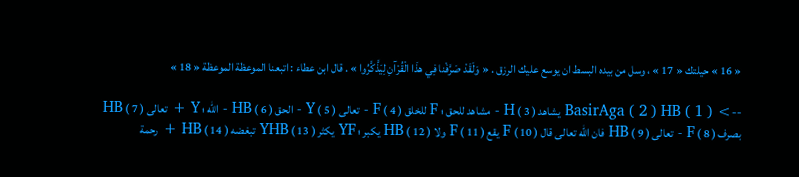« 16 » حيلتك « 17 » ، وسل من بيده البسط ان يوسع عليك الرزق . « وَلَقَدْ صَرَّفْنا فِي هذَا الْقُرْآنِ لِيَذَّكَّرُوا » . قال ابن عطاء : اتبعنا الموعظة الموعظة « 18 »

--> ( 1 ) BasirAga ( 2 ) HB يشاهد ( 3 ) H - مشاهد للحق ؛ F للخلق ( 4 ) F - تعالى ( 5 ) Y - الحق ( 6 ) HB - اللّه ؛ Y + تعالى ( 7 ) HB بصرف ( 8 ) F - تعالى ( 9 ) HB فان اللّه تعالى قال ( 10 ) F يقع ( 11 ) F ولا ( 12 ) HB يكبر ؛ YF يكثر ( 13 ) YHB تبغضه ( 14 ) HB + رحمة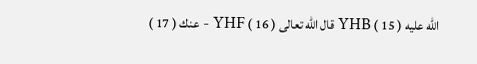اللّه عليه ( 15 ) YHB قال اللّه تعالى ( 16 ) YHF - عنك ( 17 )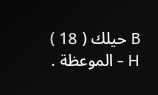B حيلك ( 18 ) H - الموعظة .